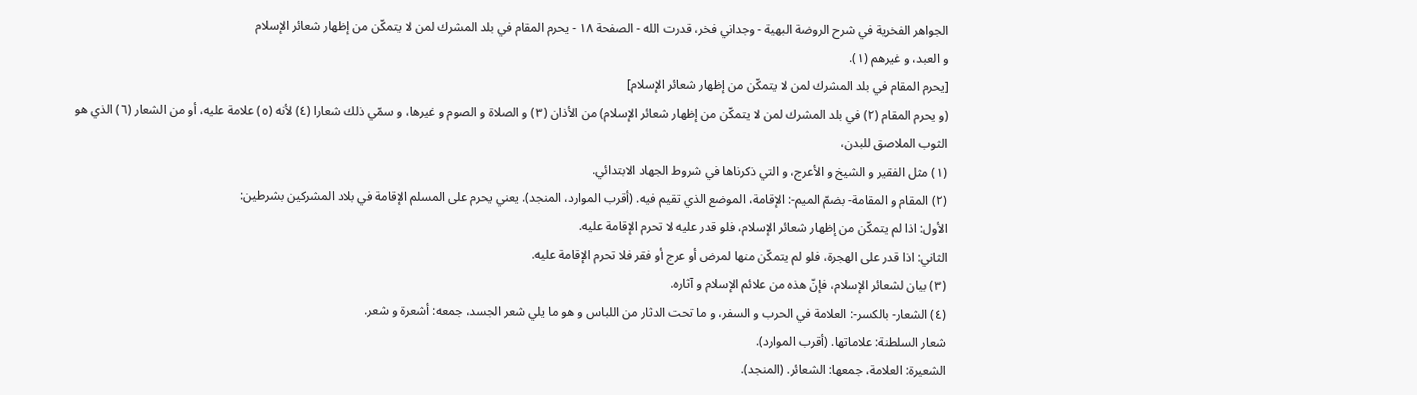الجواهر الفخرية في شرح الروضة البهية - وجداني فخر، قدرت الله - الصفحة ١٨ - يحرم المقام في بلد المشرك لمن لا يتمكّن من إظهار شعائر الإسلام
و العبد، و غيرهم (١).
[يحرم المقام في بلد المشرك لمن لا يتمكّن من إظهار شعائر الإسلام]
(و يحرم المقام (٢) في بلد المشرك لمن لا يتمكّن من إظهار شعائر الإسلام) من الأذان (٣) و الصلاة و الصوم و غيرها، و سمّي ذلك شعارا (٤) لأنه (٥) علامة عليه، أو من الشعار (٦) الذي هو الثوب الملاصق للبدن،
(١) مثل الفقير و الشيخ و الأعرج، و التي ذكرناها في شروط الجهاد الابتدائي.
(٢) المقام و المقامة- بضمّ الميم-: الإقامة، الموضع الذي تقيم فيه. (أقرب الموارد، المنجد). يعني يحرم على المسلم الإقامة في بلاد المشركين بشرطين:
الأول: اذا لم يتمكّن من إظهار شعائر الإسلام، فلو قدر عليه لا تحرم الإقامة عليه.
الثاني: اذا قدر على الهجرة، فلو لم يتمكّن منها لمرض أو عرج أو فقر فلا تحرم الإقامة عليه.
(٣) بيان لشعائر الإسلام، فإنّ هذه من علائم الإسلام و آثاره.
(٤) الشعار- بالكسر-: العلامة في الحرب و السفر، و ما تحت الدثار من اللباس و هو ما يلي شعر الجسد، جمعه: أشعرة و شعر.
شعار السلطنة: علاماتها. (أقرب الموارد).
الشعيرة: العلامة، جمعها: الشعائر. (المنجد).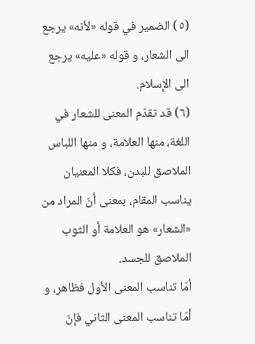(٥) الضمير في قوله «لأنه» يرجع الى الشعار، و قوله «عليه» يرجع الى الإسلام.
(٦) قد تقدّم المعنى للشعار في اللغة، منها العلامة، و منها اللباس الملاصق للبدن، فكلا المعنيان يناسب المقام، بمعنى أنّ المراد من «الشعار» هو العلامة أو الثوب الملاصق للجسد.
أمّا تناسب المعنى الأول فظاهر، و أمّا تناسب المعنى الثاني فإنّ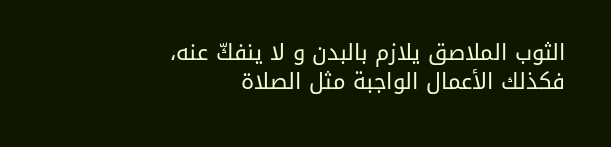الثوب الملاصق يلازم بالبدن و لا ينفكّ عنه، فكذلك الأعمال الواجبة مثل الصلاة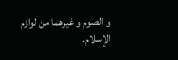و الصوم و غيرهما من لوازم الإسلام.